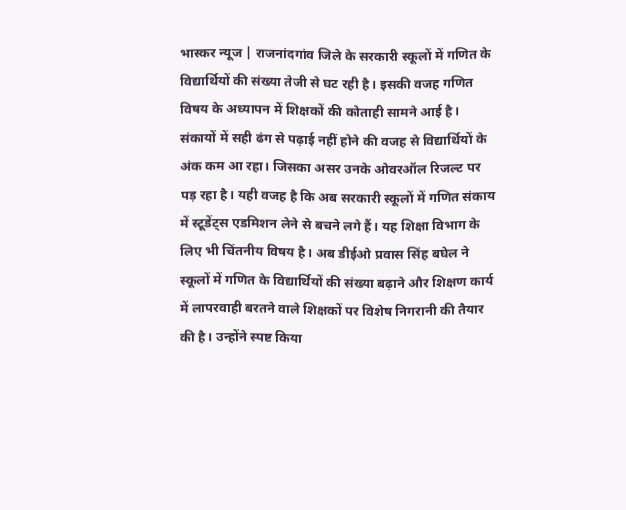भास्कर न्यूज | राजनांदगांव जिले के सरकारी स्कूलों में गणित के विद्यार्थियों की संख्या तेजी से घट रही है। इसकी वजह गणित विषय के अध्यापन में शिक्षकों की कोताही सामने आई है। संकायों में सही ढंग से पढ़ाई नहीं होने की वजह से विद्यार्थियों के अंक कम आ रहा। जिसका असर उनके ओवरऑल रिजल्ट पर पड़ रहा है। यही वजह है कि अब सरकारी स्कूलों में गणित संकाय में स्टूडेंट्स एडमिशन लेने से बचने लगे हैं। यह शिक्षा विभाग के लिए भी चिंतनीय विषय है। अब डीईओ प्रवास सिंह बघेल ने स्कूलों में गणित के विद्यार्थियों की संख्या बढ़ाने और शिक्षण कार्य में लापरवाही बरतने वाले शिक्षकों पर विशेष निगरानी की तैयार की है। उन्होंने स्पष्ट किया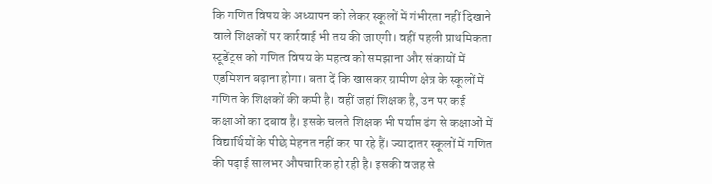कि गणित विषय के अध्यापन को लेकर स्कूलों में गंभीरता नहीं दिखाने वाले शिक्षकों पर कार्रवाई भी तय की जाएगी। वहीं पहली प्राथमिकता स्टूडेंट्स को गणित विषय के महत्व को समझाना और संकायों में एडमिशन बढ़ाना होगा। बता दें कि खासकर ग्रामीण क्षेत्र के स्कूलों में गणित के शिक्षकों की कमी है। वहीं जहां शिक्षक है, उन पर कई कक्षाओं का दबाव है। इसके चलते शिक्षक भी पर्याप्त ढंग से कक्षाओं में विद्यार्थियों के पीछे मेहनत नहीं कर पा रहे हैं। ज्यादातर स्कूलों में गणित की पढ़ाई सालभर औपचारिक हो रही है। इसकी वजह से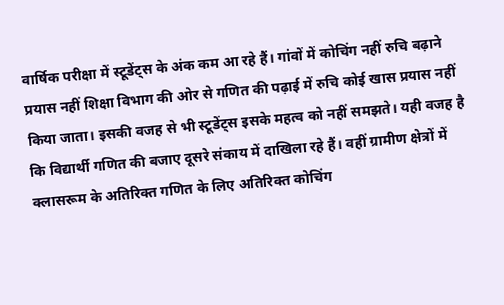वार्षिक परीक्षा में स्टूडेंट्स के अंक कम आ रहे हैं। गांवों में कोचिंग नहीं रुचि बढ़ाने प्रयास नहीं शिक्षा विभाग की ओर से गणित की पढ़ाई में रुचि कोई खास प्रयास नहीं किया जाता। इसकी वजह से भी स्टूडेंट्स इसके महत्व को नहीं समझते। यही वजह है कि विद्यार्थी गणित की बजाए दूसरे संकाय में दाखिला रहे हैं। वहीं ग्रामीण क्षेत्रों में क्लासरूम के अतिरिक्त गणित के लिए अतिरिक्त कोचिंग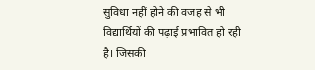सुविधा नहीं होने की वजह से भी विद्यार्थियों की पढ़ाई प्रभावित हो रही है। जिसकी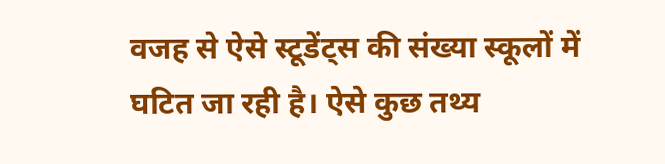वजह से ऐसे स्टूडेंट्स की संख्या स्कूलों में घटित जा रही है। ऐसे कुछ तथ्य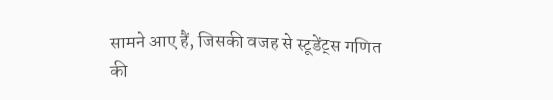सामने आए हैं, जिसकी वजह से स्टूडेंट्स गणित की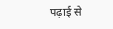पढ़ाई से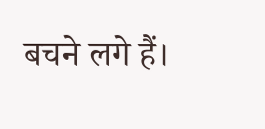बचने लगे हैं।